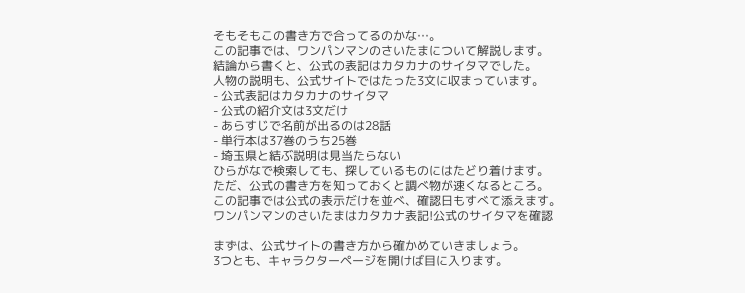そもそもこの書き方で合ってるのかな…。
この記事では、ワンパンマンのさいたまについて解説します。
結論から書くと、公式の表記はカタカナのサイタマでした。
人物の説明も、公式サイトではたった3文に収まっています。
- 公式表記はカタカナのサイタマ
- 公式の紹介文は3文だけ
- あらすじで名前が出るのは28話
- 単行本は37巻のうち25巻
- 埼玉県と結ぶ説明は見当たらない
ひらがなで検索しても、探しているものにはたどり着けます。
ただ、公式の書き方を知っておくと調べ物が速くなるところ。
この記事では公式の表示だけを並べ、確認日もすべて添えます。
ワンパンマンのさいたまはカタカナ表記!公式のサイタマを確認

まずは、公式サイトの書き方から確かめていきましょう。
3つとも、キャラクターページを開けば目に入ります。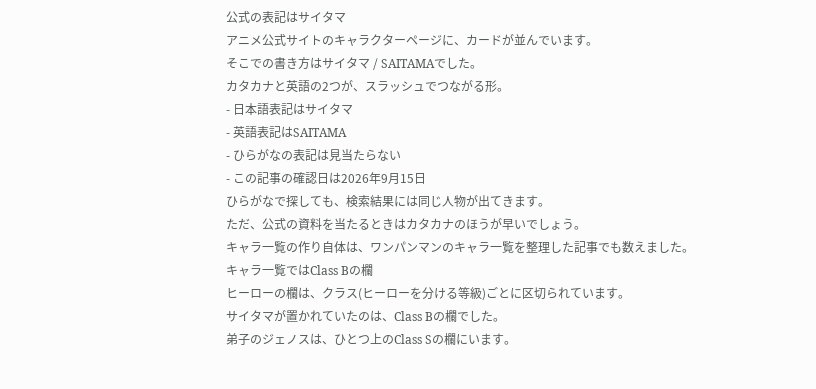公式の表記はサイタマ
アニメ公式サイトのキャラクターページに、カードが並んでいます。
そこでの書き方はサイタマ / SAITAMAでした。
カタカナと英語の2つが、スラッシュでつながる形。
- 日本語表記はサイタマ
- 英語表記はSAITAMA
- ひらがなの表記は見当たらない
- この記事の確認日は2026年9月15日
ひらがなで探しても、検索結果には同じ人物が出てきます。
ただ、公式の資料を当たるときはカタカナのほうが早いでしょう。
キャラ一覧の作り自体は、ワンパンマンのキャラ一覧を整理した記事でも数えました。
キャラ一覧ではClass Bの欄
ヒーローの欄は、クラス(ヒーローを分ける等級)ごとに区切られています。
サイタマが置かれていたのは、Class Bの欄でした。
弟子のジェノスは、ひとつ上のClass Sの欄にいます。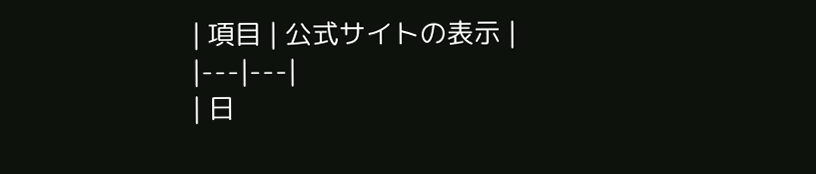| 項目 | 公式サイトの表示 |
|---|---|
| 日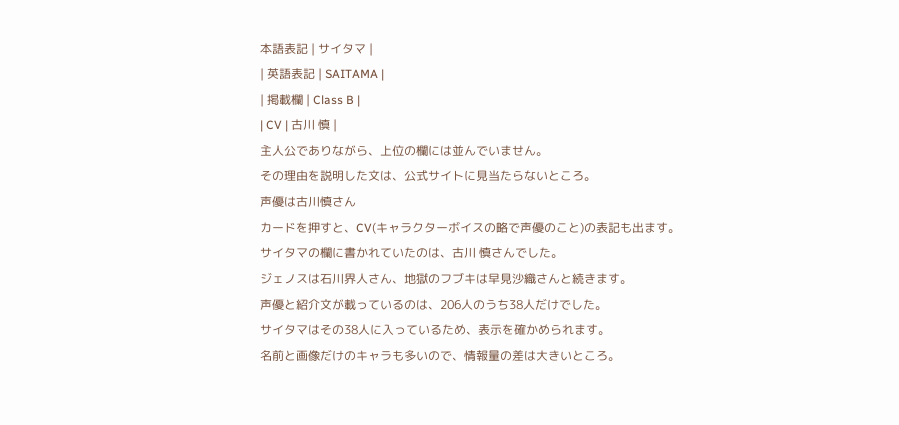本語表記 | サイタマ |
| 英語表記 | SAITAMA |
| 掲載欄 | Class B |
| CV | 古川 慎 |
主人公でありながら、上位の欄には並んでいません。
その理由を説明した文は、公式サイトに見当たらないところ。
声優は古川慎さん
カードを押すと、CV(キャラクターボイスの略で声優のこと)の表記も出ます。
サイタマの欄に書かれていたのは、古川 慎さんでした。
ジェノスは石川界人さん、地獄のフブキは早見沙織さんと続きます。
声優と紹介文が載っているのは、206人のうち38人だけでした。
サイタマはその38人に入っているため、表示を確かめられます。
名前と画像だけのキャラも多いので、情報量の差は大きいところ。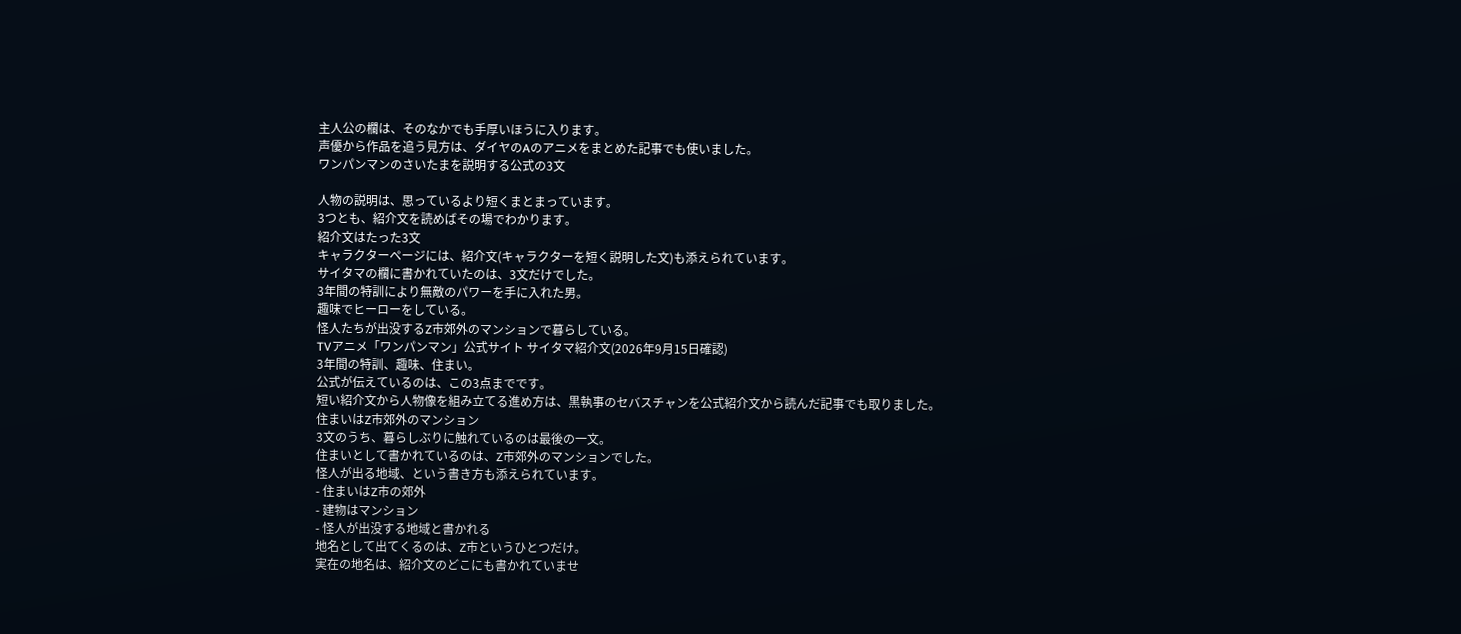主人公の欄は、そのなかでも手厚いほうに入ります。
声優から作品を追う見方は、ダイヤのAのアニメをまとめた記事でも使いました。
ワンパンマンのさいたまを説明する公式の3文

人物の説明は、思っているより短くまとまっています。
3つとも、紹介文を読めばその場でわかります。
紹介文はたった3文
キャラクターページには、紹介文(キャラクターを短く説明した文)も添えられています。
サイタマの欄に書かれていたのは、3文だけでした。
3年間の特訓により無敵のパワーを手に入れた男。
趣味でヒーローをしている。
怪人たちが出没するZ市郊外のマンションで暮らしている。
TVアニメ「ワンパンマン」公式サイト サイタマ紹介文(2026年9月15日確認)
3年間の特訓、趣味、住まい。
公式が伝えているのは、この3点までです。
短い紹介文から人物像を組み立てる進め方は、黒執事のセバスチャンを公式紹介文から読んだ記事でも取りました。
住まいはZ市郊外のマンション
3文のうち、暮らしぶりに触れているのは最後の一文。
住まいとして書かれているのは、Z市郊外のマンションでした。
怪人が出る地域、という書き方も添えられています。
- 住まいはZ市の郊外
- 建物はマンション
- 怪人が出没する地域と書かれる
地名として出てくるのは、Z市というひとつだけ。
実在の地名は、紹介文のどこにも書かれていませ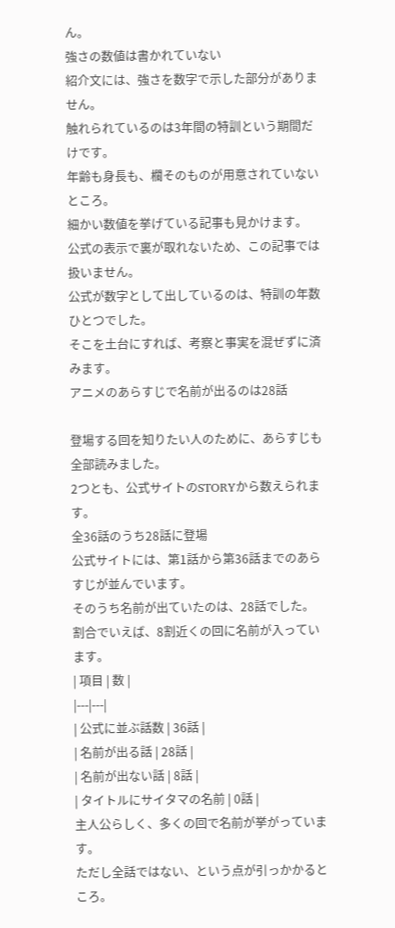ん。
強さの数値は書かれていない
紹介文には、強さを数字で示した部分がありません。
触れられているのは3年間の特訓という期間だけです。
年齢も身長も、欄そのものが用意されていないところ。
細かい数値を挙げている記事も見かけます。
公式の表示で裏が取れないため、この記事では扱いません。
公式が数字として出しているのは、特訓の年数ひとつでした。
そこを土台にすれば、考察と事実を混ぜずに済みます。
アニメのあらすじで名前が出るのは28話

登場する回を知りたい人のために、あらすじも全部読みました。
2つとも、公式サイトのSTORYから数えられます。
全36話のうち28話に登場
公式サイトには、第1話から第36話までのあらすじが並んでいます。
そのうち名前が出ていたのは、28話でした。
割合でいえば、8割近くの回に名前が入っています。
| 項目 | 数 |
|---|---|
| 公式に並ぶ話数 | 36話 |
| 名前が出る話 | 28話 |
| 名前が出ない話 | 8話 |
| タイトルにサイタマの名前 | 0話 |
主人公らしく、多くの回で名前が挙がっています。
ただし全話ではない、という点が引っかかるところ。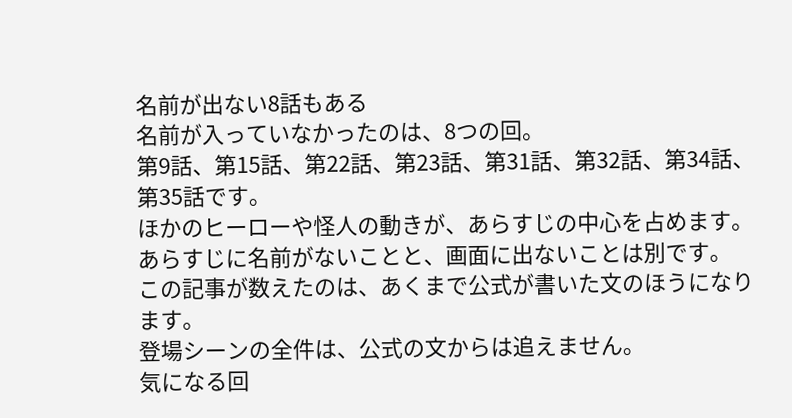名前が出ない8話もある
名前が入っていなかったのは、8つの回。
第9話、第15話、第22話、第23話、第31話、第32話、第34話、第35話です。
ほかのヒーローや怪人の動きが、あらすじの中心を占めます。
あらすじに名前がないことと、画面に出ないことは別です。
この記事が数えたのは、あくまで公式が書いた文のほうになります。
登場シーンの全件は、公式の文からは追えません。
気になる回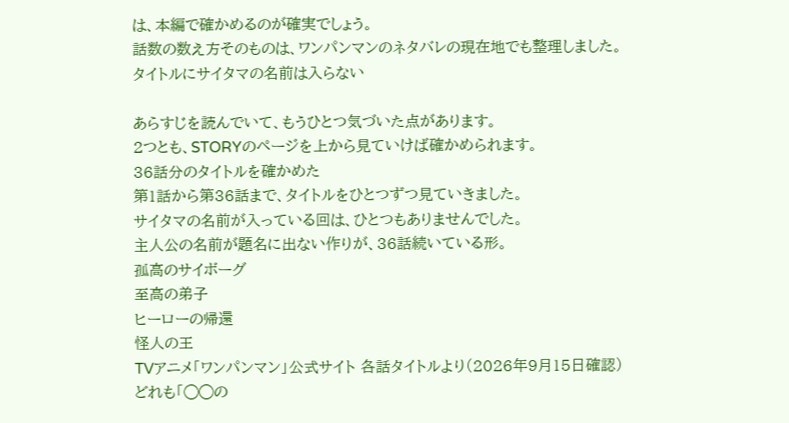は、本編で確かめるのが確実でしょう。
話数の数え方そのものは、ワンパンマンのネタバレの現在地でも整理しました。
タイトルにサイタマの名前は入らない

あらすじを読んでいて、もうひとつ気づいた点があります。
2つとも、STORYのページを上から見ていけば確かめられます。
36話分のタイトルを確かめた
第1話から第36話まで、タイトルをひとつずつ見ていきました。
サイタマの名前が入っている回は、ひとつもありませんでした。
主人公の名前が題名に出ない作りが、36話続いている形。
孤高のサイボーグ
至高の弟子
ヒーローの帰還
怪人の王
TVアニメ「ワンパンマン」公式サイト 各話タイトルより(2026年9月15日確認)
どれも「◯◯の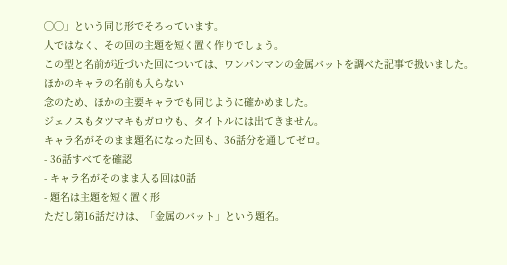◯◯」という同じ形でそろっています。
人ではなく、その回の主題を短く置く作りでしょう。
この型と名前が近づいた回については、ワンパンマンの金属バットを調べた記事で扱いました。
ほかのキャラの名前も入らない
念のため、ほかの主要キャラでも同じように確かめました。
ジェノスもタツマキもガロウも、タイトルには出てきません。
キャラ名がそのまま題名になった回も、36話分を通してゼロ。
- 36話すべてを確認
- キャラ名がそのまま入る回は0話
- 題名は主題を短く置く形
ただし第16話だけは、「金属のバット」という題名。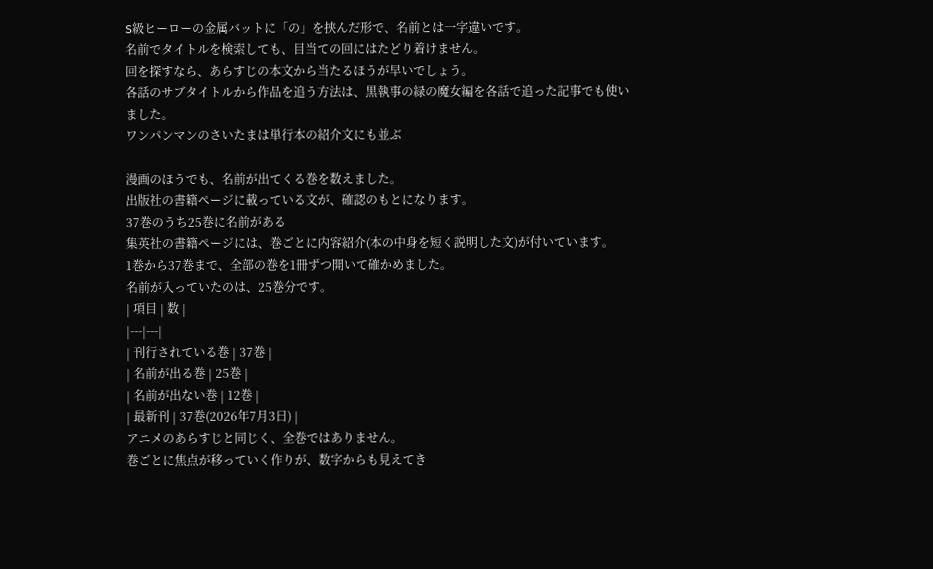S級ヒーローの金属バットに「の」を挟んだ形で、名前とは一字違いです。
名前でタイトルを検索しても、目当ての回にはたどり着けません。
回を探すなら、あらすじの本文から当たるほうが早いでしょう。
各話のサブタイトルから作品を追う方法は、黒執事の緑の魔女編を各話で追った記事でも使いました。
ワンパンマンのさいたまは単行本の紹介文にも並ぶ

漫画のほうでも、名前が出てくる巻を数えました。
出版社の書籍ページに載っている文が、確認のもとになります。
37巻のうち25巻に名前がある
集英社の書籍ページには、巻ごとに内容紹介(本の中身を短く説明した文)が付いています。
1巻から37巻まで、全部の巻を1冊ずつ開いて確かめました。
名前が入っていたのは、25巻分です。
| 項目 | 数 |
|---|---|
| 刊行されている巻 | 37巻 |
| 名前が出る巻 | 25巻 |
| 名前が出ない巻 | 12巻 |
| 最新刊 | 37巻(2026年7月3日) |
アニメのあらすじと同じく、全巻ではありません。
巻ごとに焦点が移っていく作りが、数字からも見えてき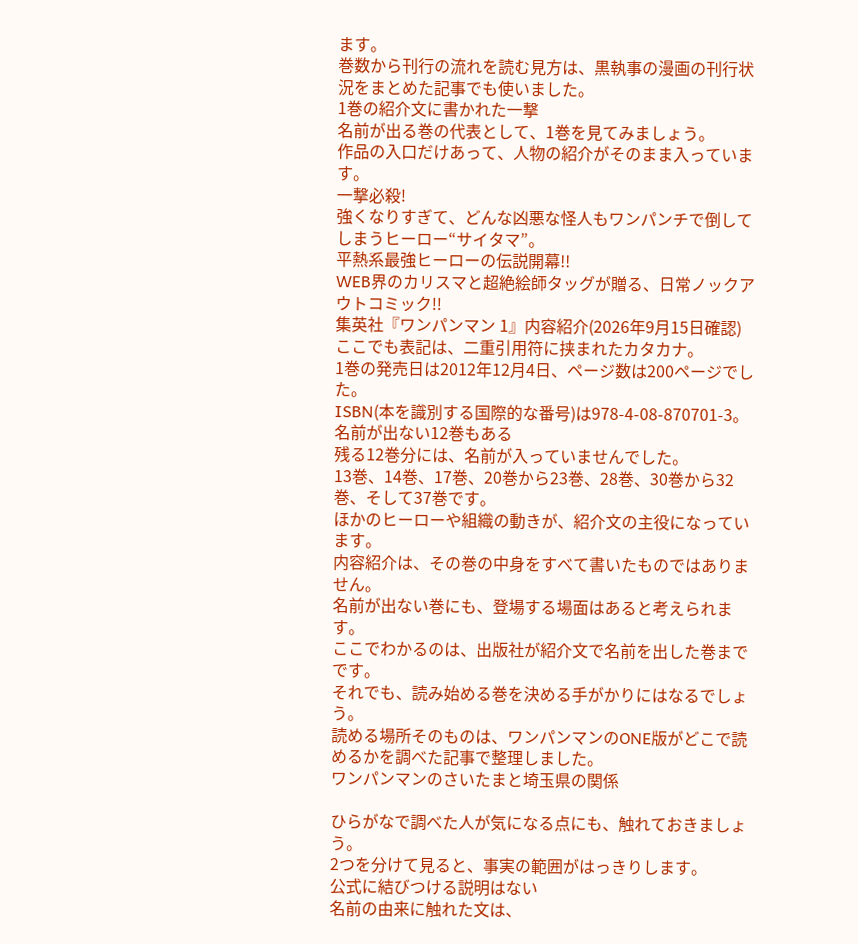ます。
巻数から刊行の流れを読む見方は、黒執事の漫画の刊行状況をまとめた記事でも使いました。
1巻の紹介文に書かれた一撃
名前が出る巻の代表として、1巻を見てみましょう。
作品の入口だけあって、人物の紹介がそのまま入っています。
一撃必殺!
強くなりすぎて、どんな凶悪な怪人もワンパンチで倒してしまうヒーロー“サイタマ”。
平熱系最強ヒーローの伝説開幕!!
WEB界のカリスマと超絶絵師タッグが贈る、日常ノックアウトコミック!!
集英社『ワンパンマン 1』内容紹介(2026年9月15日確認)
ここでも表記は、二重引用符に挟まれたカタカナ。
1巻の発売日は2012年12月4日、ページ数は200ページでした。
ISBN(本を識別する国際的な番号)は978-4-08-870701-3。
名前が出ない12巻もある
残る12巻分には、名前が入っていませんでした。
13巻、14巻、17巻、20巻から23巻、28巻、30巻から32巻、そして37巻です。
ほかのヒーローや組織の動きが、紹介文の主役になっています。
内容紹介は、その巻の中身をすべて書いたものではありません。
名前が出ない巻にも、登場する場面はあると考えられます。
ここでわかるのは、出版社が紹介文で名前を出した巻までです。
それでも、読み始める巻を決める手がかりにはなるでしょう。
読める場所そのものは、ワンパンマンのONE版がどこで読めるかを調べた記事で整理しました。
ワンパンマンのさいたまと埼玉県の関係

ひらがなで調べた人が気になる点にも、触れておきましょう。
2つを分けて見ると、事実の範囲がはっきりします。
公式に結びつける説明はない
名前の由来に触れた文は、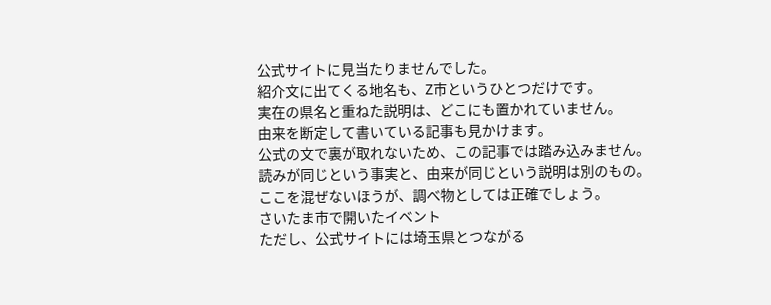公式サイトに見当たりませんでした。
紹介文に出てくる地名も、Z市というひとつだけです。
実在の県名と重ねた説明は、どこにも置かれていません。
由来を断定して書いている記事も見かけます。
公式の文で裏が取れないため、この記事では踏み込みません。
読みが同じという事実と、由来が同じという説明は別のもの。
ここを混ぜないほうが、調べ物としては正確でしょう。
さいたま市で開いたイベント
ただし、公式サイトには埼玉県とつながる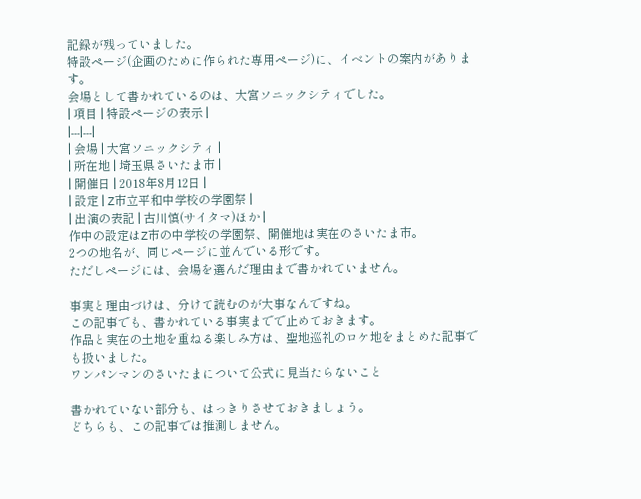記録が残っていました。
特設ページ(企画のために作られた専用ページ)に、イベントの案内があります。
会場として書かれているのは、大宮ソニックシティでした。
| 項目 | 特設ページの表示 |
|---|---|
| 会場 | 大宮ソニックシティ |
| 所在地 | 埼玉県さいたま市 |
| 開催日 | 2018年8月12日 |
| 設定 | Z市立平和中学校の学園祭 |
| 出演の表記 | 古川慎(サイタマ)ほか |
作中の設定はZ市の中学校の学園祭、開催地は実在のさいたま市。
2つの地名が、同じページに並んでいる形です。
ただしページには、会場を選んだ理由まで書かれていません。

事実と理由づけは、分けて読むのが大事なんですね。
この記事でも、書かれている事実までで止めておきます。
作品と実在の土地を重ねる楽しみ方は、聖地巡礼のロケ地をまとめた記事でも扱いました。
ワンパンマンのさいたまについて公式に見当たらないこと

書かれていない部分も、はっきりさせておきましょう。
どちらも、この記事では推測しません。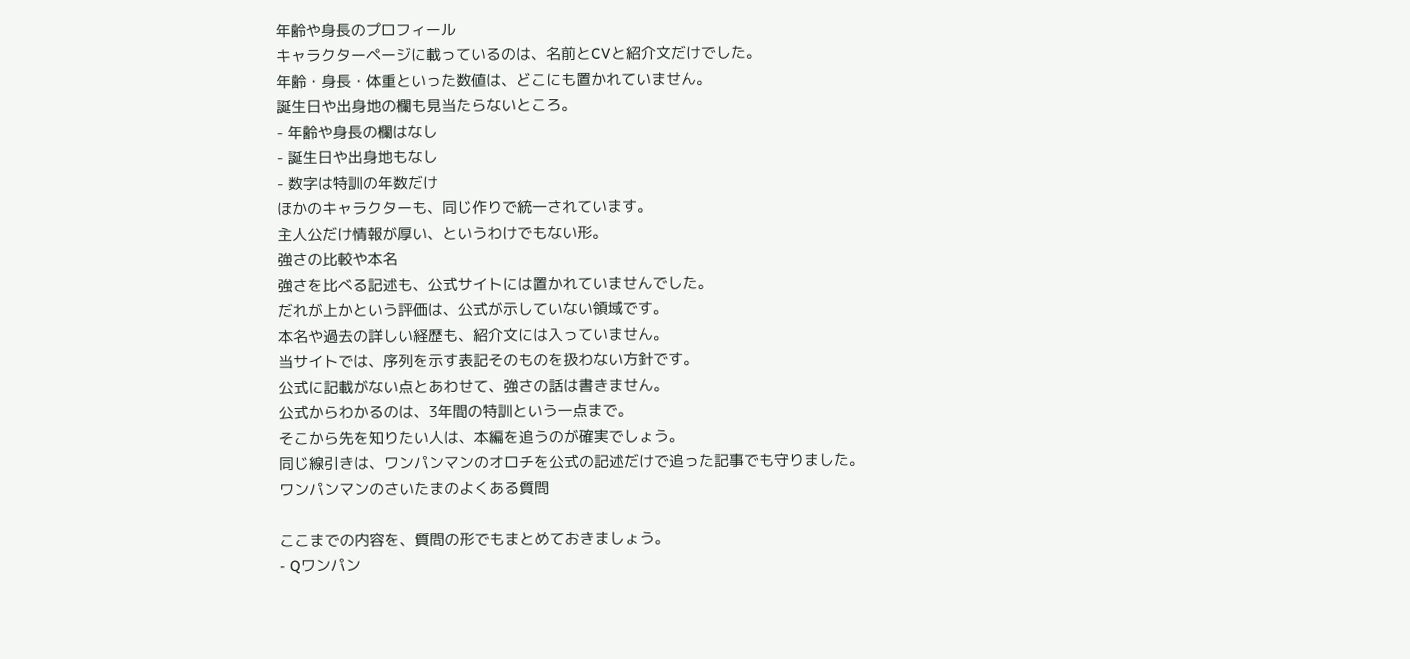年齢や身長のプロフィール
キャラクターページに載っているのは、名前とCVと紹介文だけでした。
年齢・身長・体重といった数値は、どこにも置かれていません。
誕生日や出身地の欄も見当たらないところ。
- 年齢や身長の欄はなし
- 誕生日や出身地もなし
- 数字は特訓の年数だけ
ほかのキャラクターも、同じ作りで統一されています。
主人公だけ情報が厚い、というわけでもない形。
強さの比較や本名
強さを比べる記述も、公式サイトには置かれていませんでした。
だれが上かという評価は、公式が示していない領域です。
本名や過去の詳しい経歴も、紹介文には入っていません。
当サイトでは、序列を示す表記そのものを扱わない方針です。
公式に記載がない点とあわせて、強さの話は書きません。
公式からわかるのは、3年間の特訓という一点まで。
そこから先を知りたい人は、本編を追うのが確実でしょう。
同じ線引きは、ワンパンマンのオロチを公式の記述だけで追った記事でも守りました。
ワンパンマンのさいたまのよくある質問

ここまでの内容を、質問の形でもまとめておきましょう。
- Qワンパン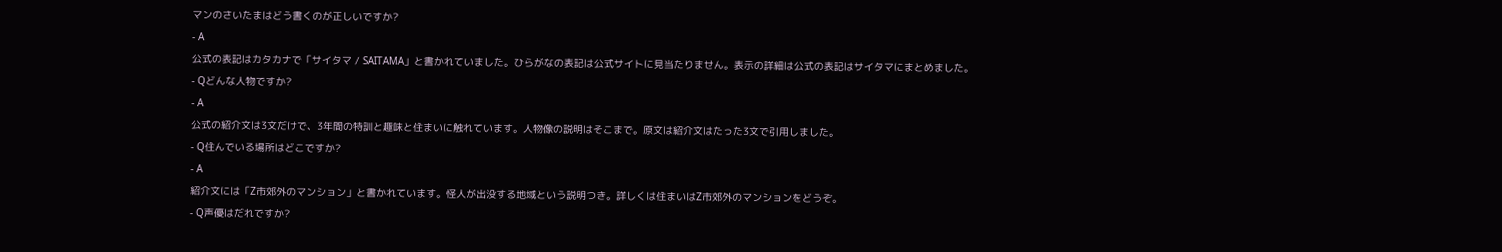マンのさいたまはどう書くのが正しいですか?
- A
公式の表記はカタカナで「サイタマ / SAITAMA」と書かれていました。ひらがなの表記は公式サイトに見当たりません。表示の詳細は公式の表記はサイタマにまとめました。
- Qどんな人物ですか?
- A
公式の紹介文は3文だけで、3年間の特訓と趣味と住まいに触れています。人物像の説明はそこまで。原文は紹介文はたった3文で引用しました。
- Q住んでいる場所はどこですか?
- A
紹介文には「Z市郊外のマンション」と書かれています。怪人が出没する地域という説明つき。詳しくは住まいはZ市郊外のマンションをどうぞ。
- Q声優はだれですか?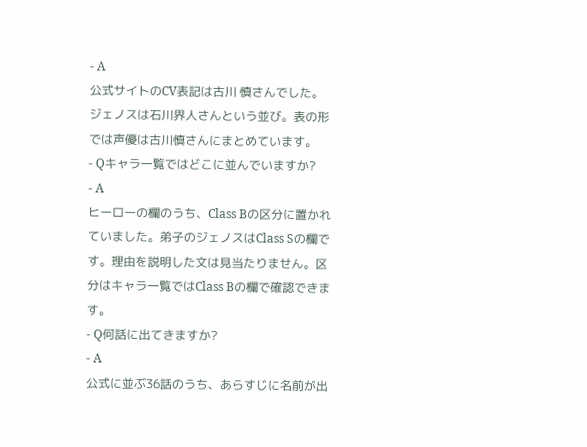- A
公式サイトのCV表記は古川 慎さんでした。ジェノスは石川界人さんという並び。表の形では声優は古川慎さんにまとめています。
- Qキャラ一覧ではどこに並んでいますか?
- A
ヒーローの欄のうち、Class Bの区分に置かれていました。弟子のジェノスはClass Sの欄です。理由を説明した文は見当たりません。区分はキャラ一覧ではClass Bの欄で確認できます。
- Q何話に出てきますか?
- A
公式に並ぶ36話のうち、あらすじに名前が出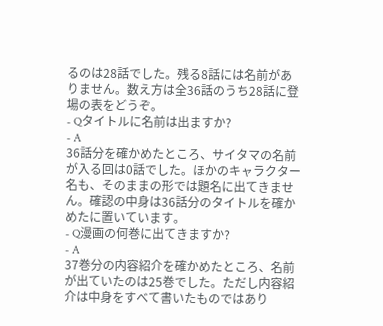るのは28話でした。残る8話には名前がありません。数え方は全36話のうち28話に登場の表をどうぞ。
- Qタイトルに名前は出ますか?
- A
36話分を確かめたところ、サイタマの名前が入る回は0話でした。ほかのキャラクター名も、そのままの形では題名に出てきません。確認の中身は36話分のタイトルを確かめたに置いています。
- Q漫画の何巻に出てきますか?
- A
37巻分の内容紹介を確かめたところ、名前が出ていたのは25巻でした。ただし内容紹介は中身をすべて書いたものではあり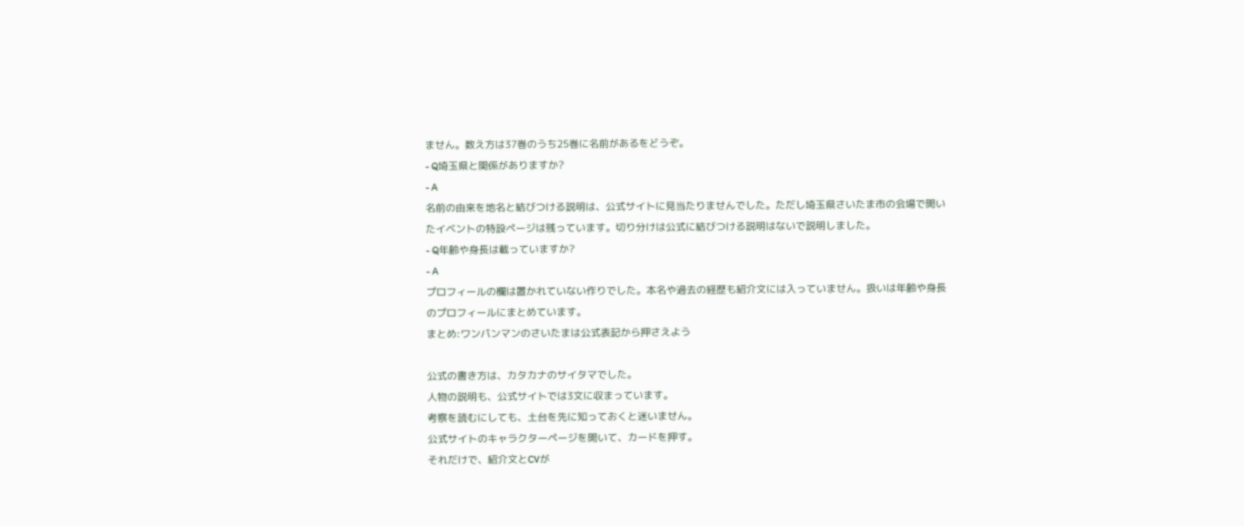ません。数え方は37巻のうち25巻に名前があるをどうぞ。
- Q埼玉県と関係がありますか?
- A
名前の由来を地名と結びつける説明は、公式サイトに見当たりませんでした。ただし埼玉県さいたま市の会場で開いたイベントの特設ページは残っています。切り分けは公式に結びつける説明はないで説明しました。
- Q年齢や身長は載っていますか?
- A
プロフィールの欄は置かれていない作りでした。本名や過去の経歴も紹介文には入っていません。扱いは年齢や身長のプロフィールにまとめています。
まとめ:ワンパンマンのさいたまは公式表記から押さえよう

公式の書き方は、カタカナのサイタマでした。
人物の説明も、公式サイトでは3文に収まっています。
考察を読むにしても、土台を先に知っておくと迷いません。
公式サイトのキャラクターページを開いて、カードを押す。
それだけで、紹介文とCVが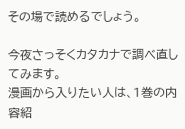その場で読めるでしょう。

今夜さっそくカタカナで調べ直してみます。
漫画から入りたい人は、1巻の内容紹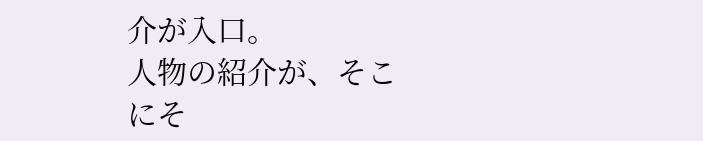介が入口。
人物の紹介が、そこにそ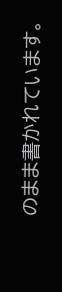のまま書かれています。